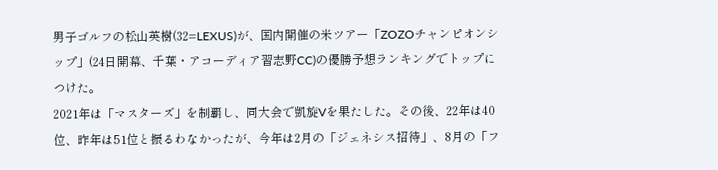男子ゴルフの松山英樹(32=LEXUS)が、国内開催の米ツアー「ZOZOチャンピオンシップ」(24日開幕、千葉・アコーディア習志野CC)の優勝予想ランキングでトップにつけた。
2021年は「マスターズ」を制覇し、同大会で凱旋Vを果たした。その後、22年は40位、昨年は51位と振るわなかったが、今年は2月の「ジェネシス招待」、8月の「フ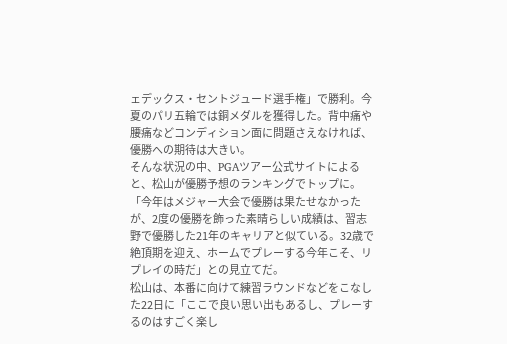ェデックス・セントジュード選手権」で勝利。今夏のパリ五輪では銅メダルを獲得した。背中痛や腰痛などコンディション面に問題さえなければ、優勝への期待は大きい。
そんな状況の中、PGAツアー公式サイトによると、松山が優勝予想のランキングでトップに。「今年はメジャー大会で優勝は果たせなかったが、2度の優勝を飾った素晴らしい成績は、習志野で優勝した21年のキャリアと似ている。32歳で絶頂期を迎え、ホームでプレーする今年こそ、リプレイの時だ」との見立てだ。
松山は、本番に向けて練習ラウンドなどをこなした22日に「ここで良い思い出もあるし、プレーするのはすごく楽し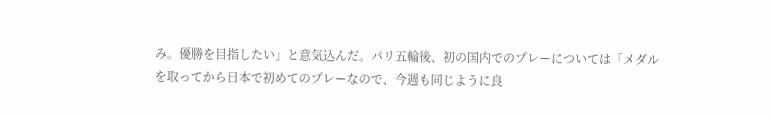み。優勝を目指したい」と意気込んだ。パリ五輪後、初の国内でのプレーについては「メダルを取ってから日本で初めてのプレーなので、今週も同じように良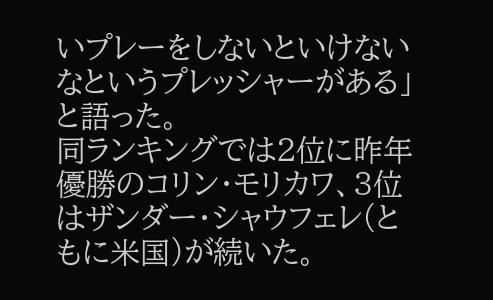いプレーをしないといけないなというプレッシャーがある」と語った。
同ランキングでは2位に昨年優勝のコリン・モリカワ、3位はザンダー・シャウフェレ(ともに米国)が続いた。